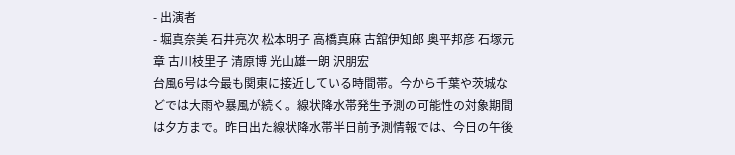- 出演者
- 堀真奈美 石井亮次 松本明子 高橋真麻 古舘伊知郎 奥平邦彦 石塚元章 古川枝里子 清原博 光山雄一朗 沢朋宏
台風6号は今最も関東に接近している時間帯。今から千葉や茨城などでは大雨や暴風が続く。線状降水帯発生予測の可能性の対象期間は夕方まで。昨日出た線状降水帯半日前予測情報では、今日の午後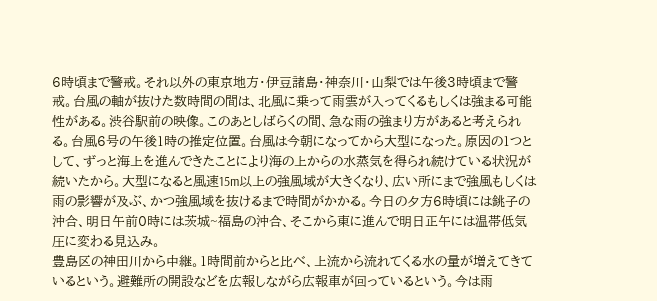6時頃まで警戒。それ以外の東京地方・伊豆諸島・神奈川・山梨では午後3時頃まで警戒。台風の軸が抜けた数時間の間は、北風に乗って雨雲が入ってくるもしくは強まる可能性がある。渋谷駅前の映像。このあとしばらくの間、急な雨の強まり方があると考えられる。台風6号の午後1時の推定位置。台風は今朝になってから大型になった。原因の1つとして、ずっと海上を進んできたことにより海の上からの水蒸気を得られ続けている状況が続いたから。大型になると風速15m以上の強風域が大きくなり、広い所にまで強風もしくは雨の影響が及ぶ、かつ強風域を抜けるまで時間がかかる。今日の夕方6時頃には銚子の沖合、明日午前0時には茨城~福島の沖合、そこから東に進んで明日正午には温帯低気圧に変わる見込み。
豊島区の神田川から中継。1時間前からと比べ、上流から流れてくる水の量が増えてきているという。避難所の開設などを広報しながら広報車が回っているという。今は雨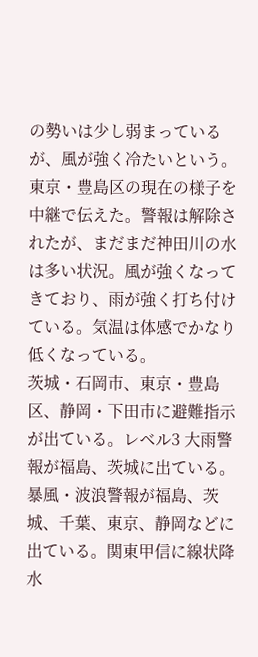の勢いは少し弱まっているが、風が強く冷たいという。
東京・豊島区の現在の様子を中継で伝えた。警報は解除されたが、まだまだ神田川の水は多い状況。風が強くなってきており、雨が強く打ち付けている。気温は体感でかなり低くなっている。
茨城・石岡市、東京・豊島区、静岡・下田市に避難指示が出ている。レベル3 大雨警報が福島、茨城に出ている。暴風・波浪警報が福島、茨城、千葉、東京、静岡などに出ている。関東甲信に線状降水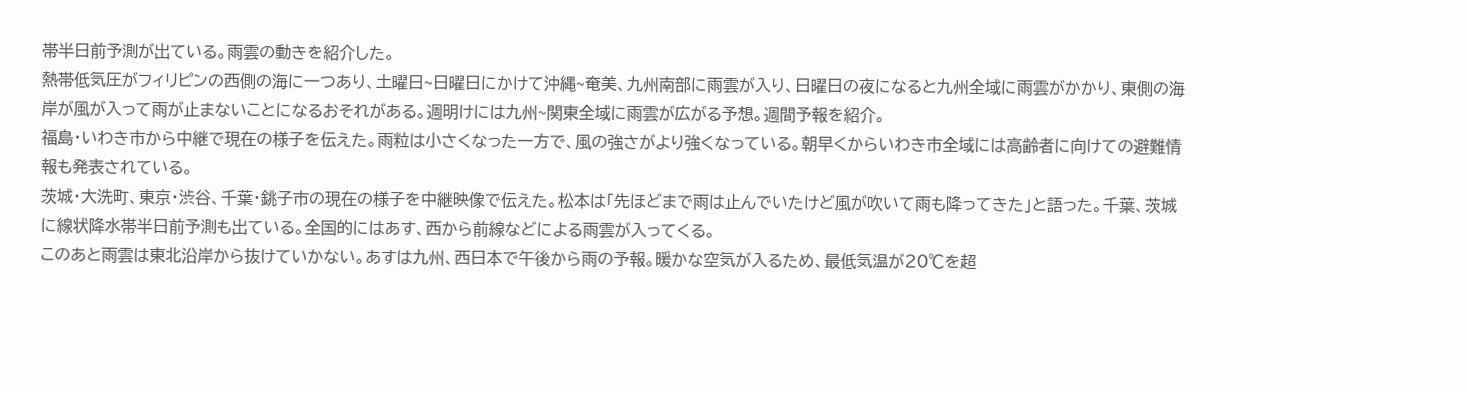帯半日前予測が出ている。雨雲の動きを紹介した。
熱帯低気圧がフィリピンの西側の海に一つあり、土曜日~日曜日にかけて沖縄~奄美、九州南部に雨雲が入り、日曜日の夜になると九州全域に雨雲がかかり、東側の海岸が風が入って雨が止まないことになるおそれがある。週明けには九州~関東全域に雨雲が広がる予想。週間予報を紹介。
福島・いわき市から中継で現在の様子を伝えた。雨粒は小さくなった一方で、風の強さがより強くなっている。朝早くからいわき市全域には高齢者に向けての避難情報も発表されている。
茨城・大洗町、東京・渋谷、千葉・銚子市の現在の様子を中継映像で伝えた。松本は「先ほどまで雨は止んでいたけど風が吹いて雨も降ってきた」と語った。千葉、茨城に線状降水帯半日前予測も出ている。全国的にはあす、西から前線などによる雨雲が入ってくる。
このあと雨雲は東北沿岸から抜けていかない。あすは九州、西日本で午後から雨の予報。暖かな空気が入るため、最低気温が20℃を超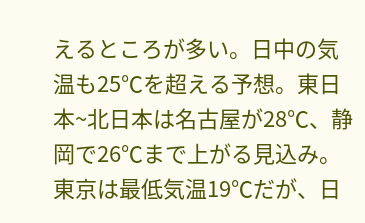えるところが多い。日中の気温も25℃を超える予想。東日本~北日本は名古屋が28℃、静岡で26℃まで上がる見込み。東京は最低気温19℃だが、日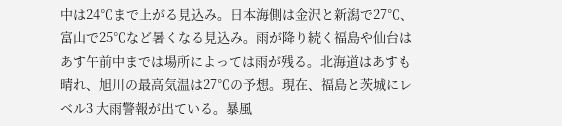中は24℃まで上がる見込み。日本海側は金沢と新潟で27℃、富山で25℃など暑くなる見込み。雨が降り続く福島や仙台はあす午前中までは場所によっては雨が残る。北海道はあすも晴れ、旭川の最高気温は27℃の予想。現在、福島と茨城にレベル3 大雨警報が出ている。暴風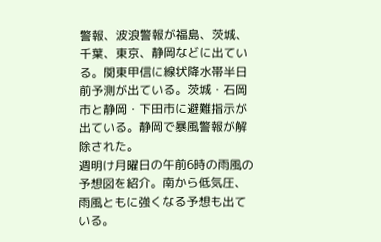警報、波浪警報が福島、茨城、千葉、東京、静岡などに出ている。関東甲信に線状降水帯半日前予測が出ている。茨城・石岡市と静岡・下田市に避難指示が出ている。静岡で暴風警報が解除された。
週明け月曜日の午前6時の雨風の予想図を紹介。南から低気圧、雨風ともに強くなる予想も出ている。